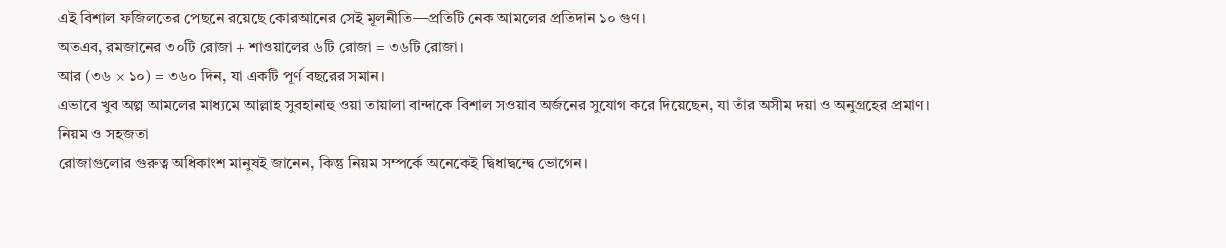এই বিশাল ফজিলতের পেছনে রয়েছে কোরআনের সেই মূলনীতি—প্রতিটি নেক আমলের প্রতিদান ১০ গুণ।
অতএব, রমজানের ৩০টি রোজা + শাওয়ালের ৬টি রোজা = ৩৬টি রোজা।
আর (৩৬ × ১০) = ৩৬০ দিন, যা একটি পূর্ণ বছরের সমান।
এভাবে খুব অল্প আমলের মাধ্যমে আল্লাহ সুবহানাহু ওয়া তায়ালা বান্দাকে বিশাল সওয়াব অর্জনের সুযোগ করে দিয়েছেন, যা তাঁর অসীম দয়া ও অনুগ্রহের প্রমাণ।
নিয়ম ও সহজতা
রোজাগুলোর গুরুত্ব অধিকাংশ মানুষই জানেন, কিন্তু নিয়ম সম্পর্কে অনেকেই দ্বিধাদ্বন্দ্বে ভোগেন।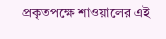প্রকৃতপক্ষে শাওয়ালের এই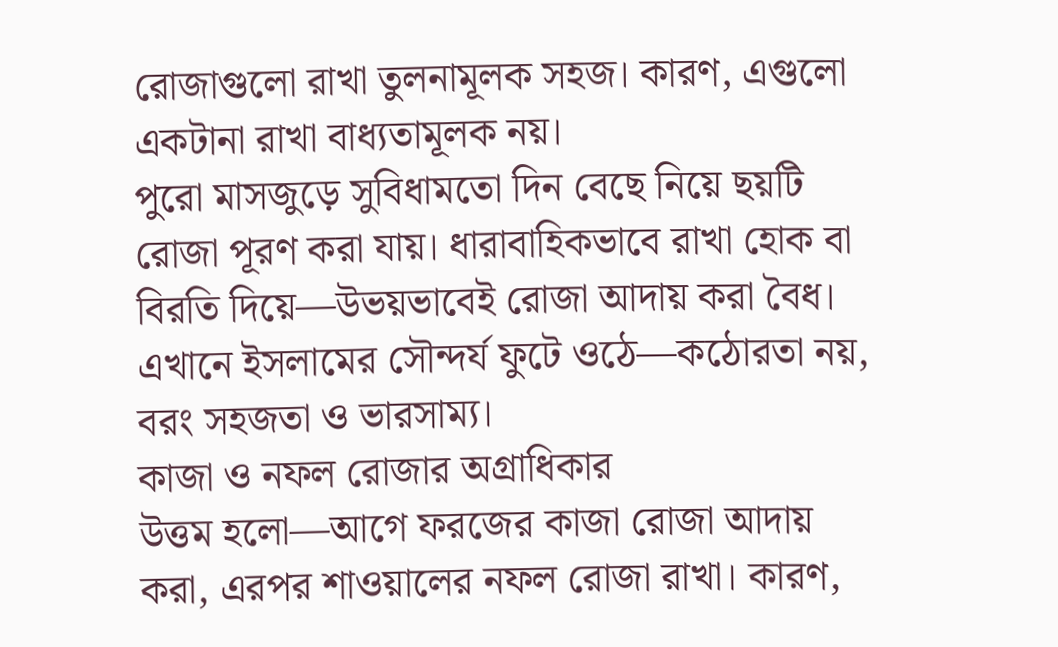রোজাগুলো রাখা তুলনামূলক সহজ। কারণ, এগুলো একটানা রাখা বাধ্যতামূলক নয়।
পুরো মাসজুড়ে সুবিধামতো দিন বেছে নিয়ে ছয়টি রোজা পূরণ করা যায়। ধারাবাহিকভাবে রাখা হোক বা বিরতি দিয়ে—উভয়ভাবেই রোজা আদায় করা বৈধ।
এখানে ইসলামের সৌন্দর্য ফুটে ওঠে—কঠোরতা নয়, বরং সহজতা ও ভারসাম্য।
কাজা ও নফল রোজার অগ্রাধিকার
উত্তম হলো—আগে ফরজের কাজা রোজা আদায় করা, এরপর শাওয়ালের নফল রোজা রাখা। কারণ,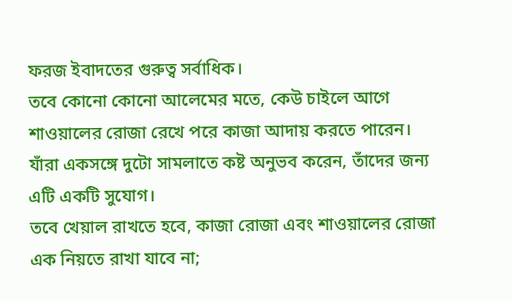ফরজ ইবাদতের গুরুত্ব সর্বাধিক।
তবে কোনো কোনো আলেমের মতে, কেউ চাইলে আগে শাওয়ালের রোজা রেখে পরে কাজা আদায় করতে পারেন। যাঁরা একসঙ্গে দুটো সামলাতে কষ্ট অনুভব করেন, তাঁদের জন্য এটি একটি সুযোগ।
তবে খেয়াল রাখতে হবে, কাজা রোজা এবং শাওয়ালের রোজা এক নিয়তে রাখা যাবে না;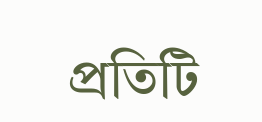প্রতিটি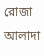রোজা আলাদা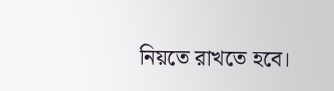নিয়তে রাখতে হবে।